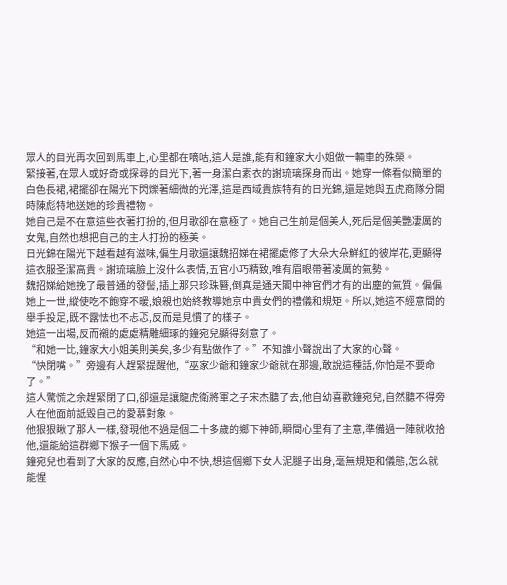眾人的目光再次回到馬車上,心里都在嘀咕,這人是誰,能有和鐘家大小姐做一輛車的殊榮。
緊接著,在眾人或好奇或探尋的目光下,著一身潔白素衣的謝琉璃探身而出。她穿一條看似簡單的白色長裙,裙擺卻在陽光下閃爍著細微的光澤,這是西域貴族特有的日光錦,還是她與五虎商隊分開時陳彪特地送她的珍貴禮物。
她自己是不在意這些衣著打扮的,但月歌卻在意極了。她自己生前是個美人,死后是個美艷凄厲的女鬼,自然也想把自己的主人打扮的極美。
日光錦在陽光下越看越有滋味,偏生月歌還讓魏招娣在裙擺處修了大朵大朵鮮紅的彼岸花,更顯得這衣服圣潔高貴。謝琉璃臉上沒什么表情,五官小巧精致,唯有眉眼帶著凌厲的氣勢。
魏招娣給她挽了最普通的發髻,插上那只珍珠簪,倒真是通天閣中神官們才有的出塵的氣質。偏偏她上一世,縱使吃不飽穿不暖,娘親也始終教導她京中貴女們的禮儀和規矩。所以,她這不經意間的舉手投足,既不露怯也不忐忑,反而是見慣了的樣子。
她這一出場,反而襯的處處精雕細琢的鐘宛兒顯得刻意了。
“和她一比,鐘家大小姐美則美矣,多少有點做作了。”不知誰小聲說出了大家的心聲。
“快閉嘴。”旁邊有人趕緊提醒他,“巫家少爺和鐘家少爺就在那邊,敢說這種話,你怕是不要命了。”
這人驚慌之余趕緊閉了口,卻還是讓龍虎衛將軍之子宋杰聽了去,他自幼喜歡鐘宛兒,自然聽不得旁人在他面前詆毀自己的愛慕對象。
他狠狠瞅了那人一樣,發現他不過是個二十多歲的鄉下神師,瞬間心里有了主意,準備過一陣就收拾他,還能給這群鄉下猴子一個下馬威。
鐘宛兒也看到了大家的反應,自然心中不快,想這個鄉下女人泥腿子出身,毫無規矩和儀態,怎么就能惺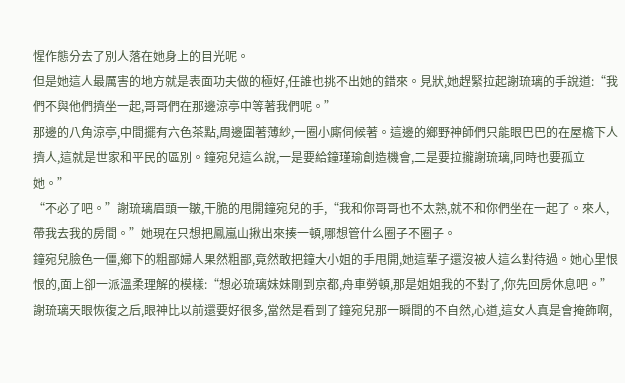惺作態分去了別人落在她身上的目光呢。
但是她這人最厲害的地方就是表面功夫做的極好,任誰也挑不出她的錯來。見狀,她趕緊拉起謝琉璃的手說道:“我們不與他們擠坐一起,哥哥們在那邊涼亭中等著我們呢。”
那邊的八角涼亭,中間擺有六色茶點,周邊圍著薄紗,一圈小廝伺候著。這邊的鄉野神師們只能眼巴巴的在屋檐下人擠人,這就是世家和平民的區別。鐘宛兒這么說,一是要給鐘瑾瑜創造機會,二是要拉攏謝琉璃,同時也要孤立她。”
“不必了吧。”謝琉璃眉頭一皺,干脆的甩開鐘宛兒的手,“我和你哥哥也不太熟,就不和你們坐在一起了。來人,帶我去我的房間。”她現在只想把鳳嵐山揪出來揍一頓,哪想管什么圈子不圈子。
鐘宛兒臉色一僵,鄉下的粗鄙婦人果然粗鄙,竟然敢把鐘大小姐的手甩開,她這輩子還沒被人這么對待過。她心里恨恨的,面上卻一派溫柔理解的模樣:“想必琉璃妹妹剛到京都,舟車勞頓,那是姐姐我的不對了,你先回房休息吧。”
謝琉璃天眼恢復之后,眼神比以前還要好很多,當然是看到了鐘宛兒那一瞬間的不自然,心道,這女人真是會掩飾啊,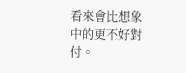看來會比想象中的更不好對付。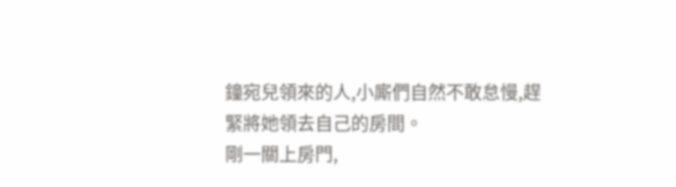鐘宛兒領來的人,小廝們自然不敢怠慢,趕緊將她領去自己的房間。
剛一關上房門,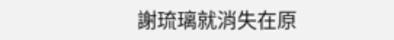謝琉璃就消失在原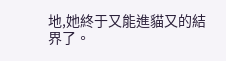地,她終于又能進貓又的結界了。